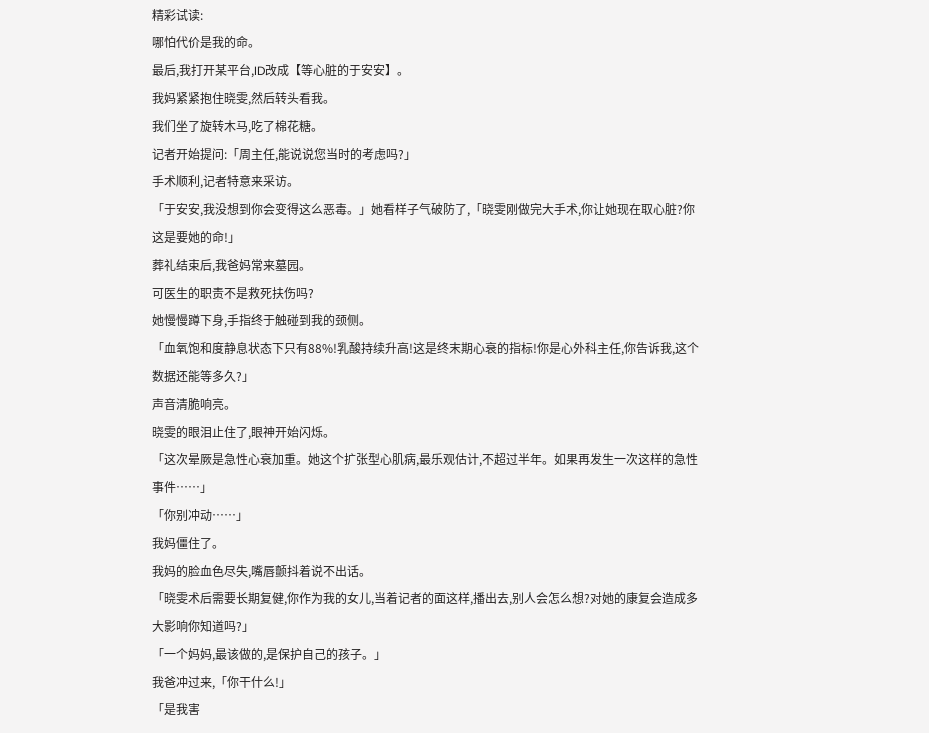精彩试读:
哪怕代价是我的命。
最后,我打开某平台,ID改成【等心脏的于安安】。
我妈紧紧抱住晓雯,然后转头看我。
我们坐了旋转木马,吃了棉花糖。
记者开始提问:「周主任,能说说您当时的考虑吗?」
手术顺利,记者特意来采访。
「于安安,我没想到你会变得这么恶毒。」她看样子气破防了,「晓雯刚做完大手术,你让她现在取心脏?你这是要她的命!」
葬礼结束后,我爸妈常来墓园。
可医生的职责不是救死扶伤吗?
她慢慢蹲下身,手指终于触碰到我的颈侧。
「血氧饱和度静息状态下只有88%!乳酸持续升高!这是终末期心衰的指标!你是心外科主任,你告诉我,这个数据还能等多久?」
声音清脆响亮。
晓雯的眼泪止住了,眼神开始闪烁。
「这次晕厥是急性心衰加重。她这个扩张型心肌病,最乐观估计,不超过半年。如果再发生一次这样的急性事件……」
「你别冲动……」
我妈僵住了。
我妈的脸血色尽失,嘴唇颤抖着说不出话。
「晓雯术后需要长期复健,你作为我的女儿,当着记者的面这样,播出去,别人会怎么想?对她的康复会造成多大影响你知道吗?」
「一个妈妈,最该做的,是保护自己的孩子。」
我爸冲过来,「你干什么!」
「是我害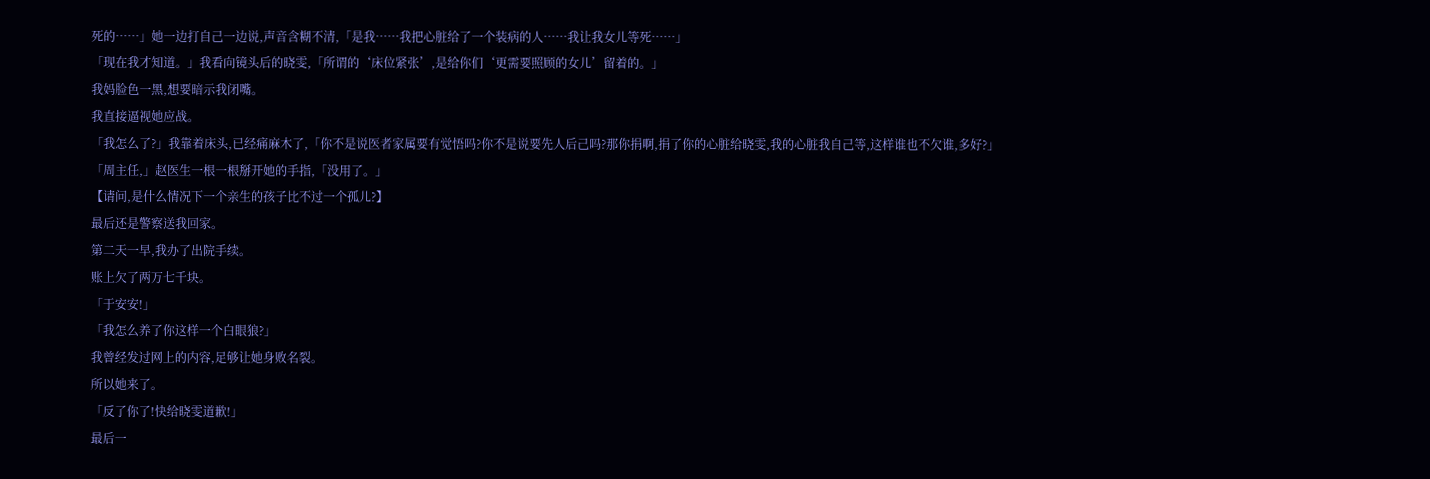死的……」她一边打自己一边说,声音含糊不清,「是我……我把心脏给了一个装病的人……我让我女儿等死……」
「现在我才知道。」我看向镜头后的晓雯,「所谓的‘床位紧张’,是给你们‘更需要照顾的女儿’留着的。」
我妈脸色一黑,想要暗示我闭嘴。
我直接逼视她应战。
「我怎么了?」我靠着床头,已经痛麻木了,「你不是说医者家属要有觉悟吗?你不是说要先人后己吗?那你捐啊,捐了你的心脏给晓雯,我的心脏我自己等,这样谁也不欠谁,多好?」
「周主任,」赵医生一根一根掰开她的手指,「没用了。」
【请问,是什么情况下一个亲生的孩子比不过一个孤儿?】
最后还是警察送我回家。
第二天一早,我办了出院手续。
账上欠了两万七千块。
「于安安!」
「我怎么养了你这样一个白眼狼?」
我曾经发过网上的内容,足够让她身败名裂。
所以她来了。
「反了你了!快给晓雯道歉!」
最后一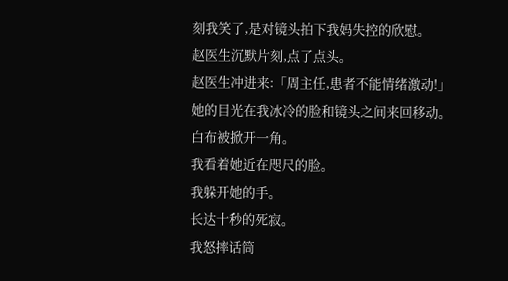刻我笑了,是对镜头拍下我妈失控的欣慰。
赵医生沉默片刻,点了点头。
赵医生冲进来:「周主任,患者不能情绪激动!」
她的目光在我冰冷的脸和镜头之间来回移动。
白布被掀开一角。
我看着她近在咫尺的脸。
我躲开她的手。
长达十秒的死寂。
我怒摔话筒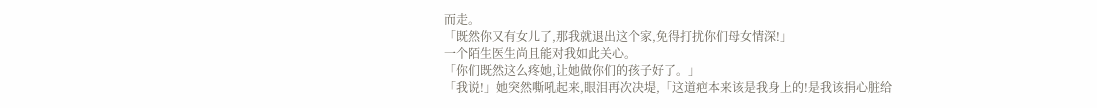而走。
「既然你又有女儿了,那我就退出这个家,免得打扰你们母女情深!」
一个陌生医生尚且能对我如此关心。
「你们既然这么疼她,让她做你们的孩子好了。」
「我说!」她突然嘶吼起来,眼泪再次决堤,「这道疤本来该是我身上的!是我该捐心脏给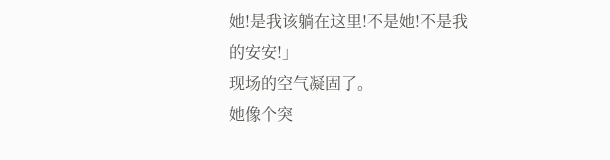她!是我该躺在这里!不是她!不是我的安安!」
现场的空气凝固了。
她像个突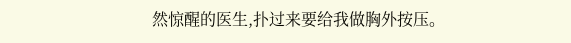然惊醒的医生,扑过来要给我做胸外按压。